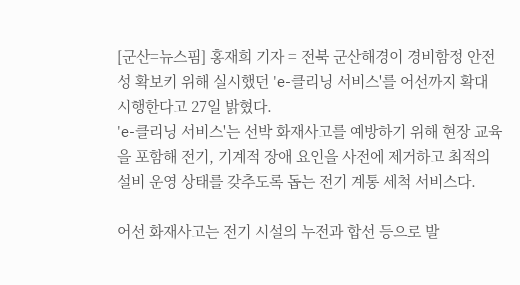[군산=뉴스핌] 홍재희 기자 = 전북 군산해경이 경비함정 안전성 확보키 위해 실시했던 'e-클리닝 서비스'를 어선까지 확대 시행한다고 27일 밝혔다.
'e-클리닝 서비스'는 선박 화재사고를 예방하기 위해 현장 교육을 포함해 전기, 기계적 장애 요인을 사전에 제거하고 최적의 설비 운영 상태를 갖추도록 돕는 전기 계통 세척 서비스다.

어선 화재사고는 전기 시설의 누전과 합선 등으로 발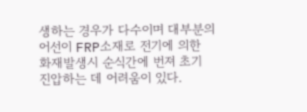생하는 경우가 다수이며 대부분의 어선이 FRP소재로 전기에 의한 화재발생시 순식간에 번져 초기 진압하는 데 어려움이 있다.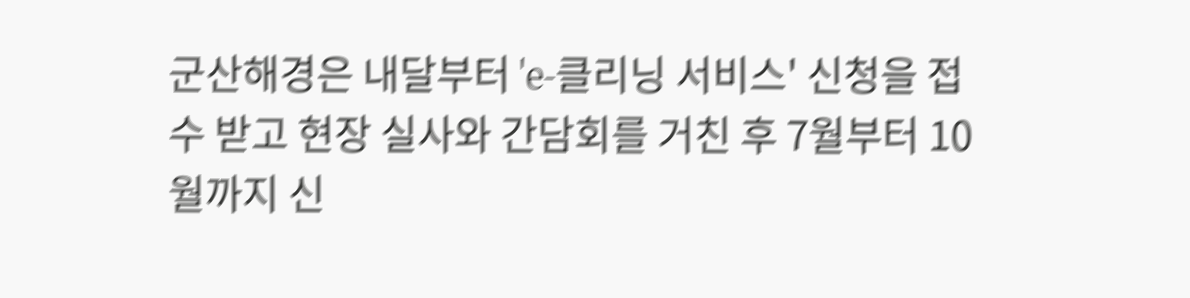군산해경은 내달부터 'e-클리닝 서비스' 신청을 접수 받고 현장 실사와 간담회를 거친 후 7월부터 10월까지 신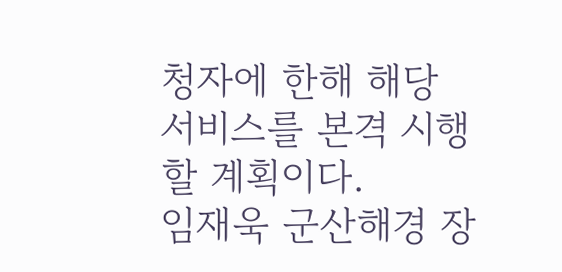청자에 한해 해당 서비스를 본격 시행할 계획이다.
임재욱 군산해경 장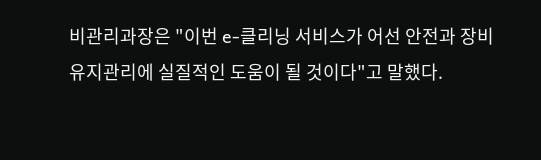비관리과장은 "이번 e-클리닝 서비스가 어선 안전과 장비 유지관리에 실질적인 도움이 될 것이다"고 말했다.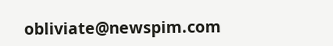obliviate@newspim.com